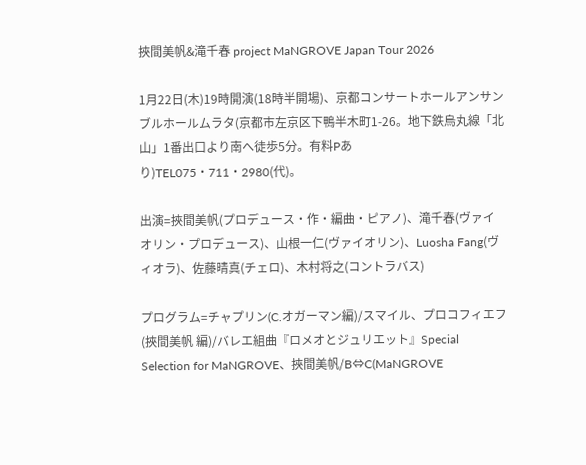挾間美帆&滝千春 project MaNGROVE Japan Tour 2026

1月22日(木)19時開演(18時半開場)、京都コンサートホールアンサンブルホールムラタ(京都市左京区下鴨半木町1-26。地下鉄烏丸線「北山」1番出口より南へ徒歩5分。有料Pあり)TEL075・711・2980(代)。

出演=挾間美帆(プロデュース・作・編曲・ピアノ)、滝千春(ヴァイオリン・プロデュース)、山根一仁(ヴァイオリン)、Luosha Fang(ヴィオラ)、佐藤晴真(チェロ)、木村将之(コントラバス)

プログラム=チャプリン(C.オガーマン編)/スマイル、プロコフィエフ(挾間美帆 編)/バレエ組曲『ロメオとジュリエット』Special Selection for MaNGROVE、挾間美帆/B⇔C(MaNGROVE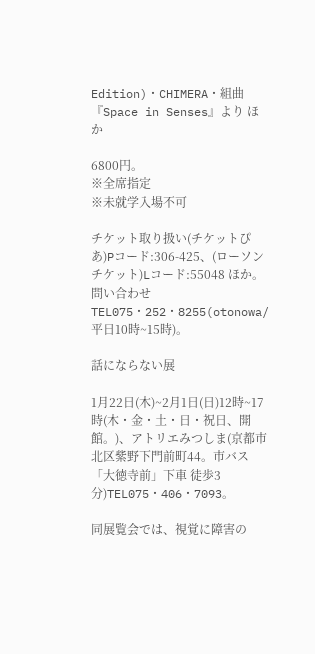Edition)・CHIMERA・組曲『Space in Senses』より ほか

6800円。
※全席指定
※未就学入場不可

チケット取り扱い(チケットぴあ)Pコード:306-425、(ローソンチケット)Lコード:55048 ほか。
問い合わせTEL075・252・8255(otonowa/平日10時~15時)。

話にならない展

1月22日(木)~2月1日(日)12時~17時(木・金・土・日・祝日、開館。)、アトリエみつしま(京都市北区紫野下門前町44。市バス「大徳寺前」下車 徒歩3分)TEL075・406・7093。

同展覧会では、視覚に障害の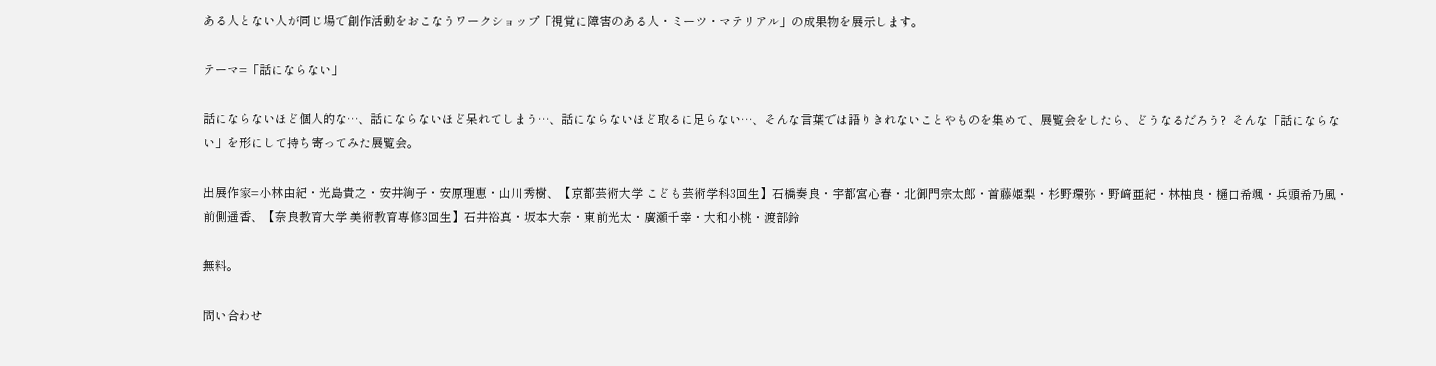ある人とない人が同じ場で創作活動をおこなうワークショップ「視覚に障害のある人・ミーツ・マテリアル」の成果物を展示します。

テーマ=「話にならない」

話にならないほど個人的な…、話にならないほど呆れてしまう…、話にならないほど取るに足らない…、そんな言葉では語りきれないことやものを集めて、展覧会をしたら、どうなるだろう?  そんな「話にならない」を形にして持ち寄ってみた展覧会。

出展作家=小林由紀・光島貴之・安井絢子・安原理恵・山川秀樹、【京都芸術大学 こども芸術学科3回生】石橋奏良・宇都宮心春・北御門宗太郎・首藤姫梨・杉野環弥・野﨑亜紀・林柚良・樋口希颯・兵頭希乃風・前側遥香、【奈良教育大学 美術教育専修3回生】石井裕真・坂本大奈・東前光太・廣瀬千幸・大和小桃・渡部鈴

無料。

問い合わせ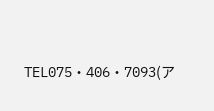TEL075・406・7093(ア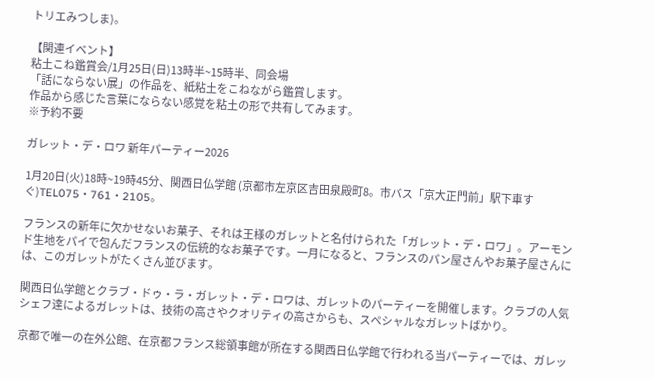トリエみつしま)。

【関連イベント】
粘土こね鑑賞会/1月25日(日)13時半~15時半、同会場
「話にならない展」の作品を、紙粘土をこねながら鑑賞します。
作品から感じた言葉にならない感覚を粘土の形で共有してみます。
※予約不要

ガレット・デ・ロワ 新年パーティー2026

1月20日(火)18時~19時45分、関西日仏学館 (京都市左京区吉田泉殿町8。市バス「京大正門前」駅下車すぐ)TEL075・761・2105。

フランスの新年に欠かせないお菓子、それは王様のガレットと名付けられた「ガレット・デ・ロワ」。アーモンド生地をパイで包んだフランスの伝統的なお菓子です。一月になると、フランスのパン屋さんやお菓子屋さんには、このガレットがたくさん並びます。

関西日仏学館とクラブ・ドゥ・ラ・ガレット・デ・ロワは、ガレットのパーティーを開催します。クラブの人気シェフ達によるガレットは、技術の高さやクオリティの高さからも、スペシャルなガレットばかり。

京都で唯一の在外公館、在京都フランス総領事館が所在する関西日仏学館で行われる当パーティーでは、ガレッ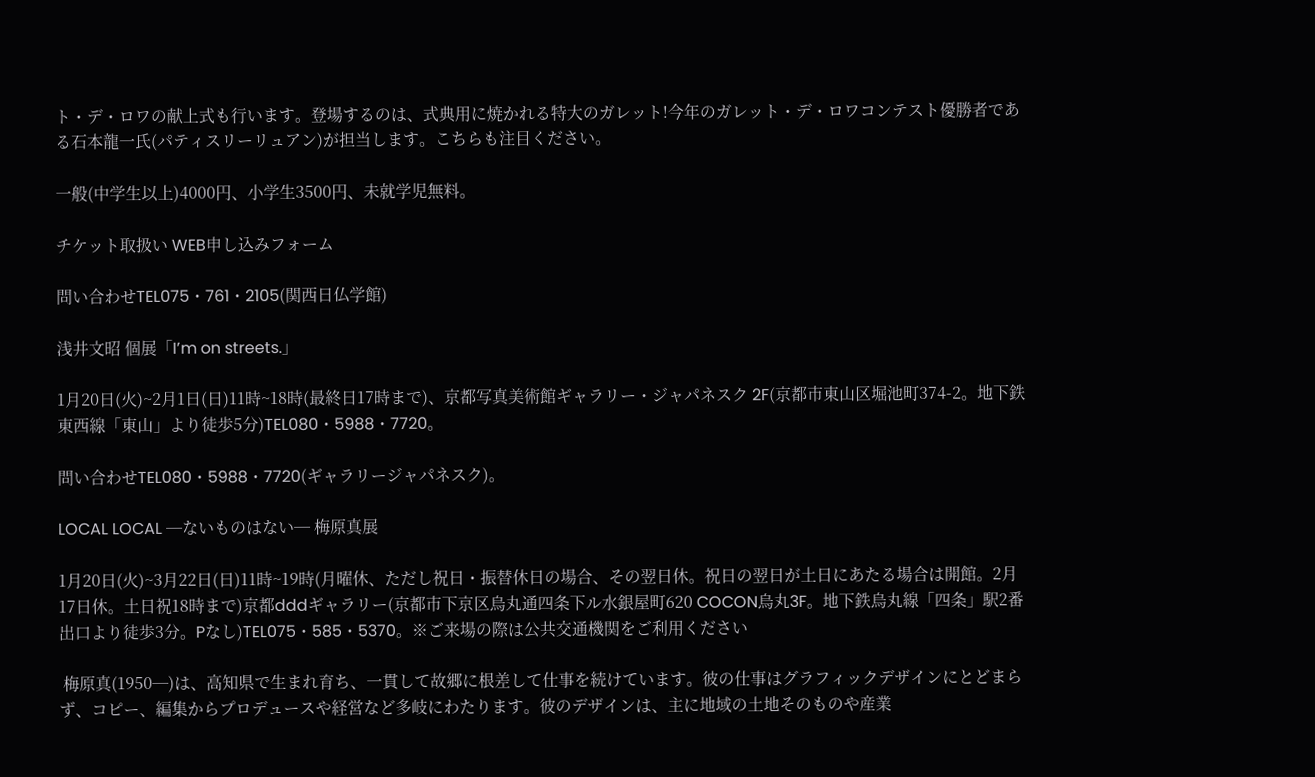ト・デ・ロワの献上式も行います。登場するのは、式典用に焼かれる特大のガレット!今年のガレット・デ・ロワコンテスト優勝者である石本龍一氏(パティスリーリュアン)が担当します。こちらも注目ください。

一般(中学生以上)4000円、小学生3500円、未就学児無料。

チケット取扱い WEB申し込みフォーム

問い合わせTEL075・761・2105(関西日仏学館)

浅井文昭 個展「I’m on streets.」

1月20日(火)~2月1日(日)11時~18時(最終日17時まで)、京都写真美術館ギャラリー・ジャパネスク 2F(京都市東山区堀池町374-2。地下鉄東西線「東山」より徒歩5分)TEL080・5988・7720。

問い合わせTEL080・5988・7720(ギャラリージャパネスク)。

LOCAL LOCAL ─ないものはない─ 梅原真展

1月20日(火)~3月22日(日)11時~19時(月曜休、ただし祝日・振替休日の場合、その翌日休。祝日の翌日が土日にあたる場合は開館。2月17日休。土日祝18時まで)京都dddギャラリー(京都市下京区烏丸通四条下ル水銀屋町620 COCON烏丸3F。地下鉄烏丸線「四条」駅2番出口より徒歩3分。Pなし)TEL075・585・5370。※ご来場の際は公共交通機関をご利用ください

 梅原真(1950─)は、高知県で生まれ育ち、一貫して故郷に根差して仕事を続けています。彼の仕事はグラフィックデザインにとどまらず、コピー、編集からプロデュースや経営など多岐にわたります。彼のデザインは、主に地域の土地そのものや産業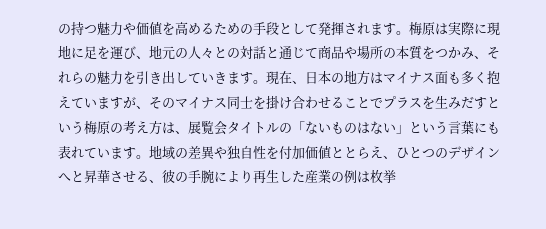の持つ魅力や価値を高めるための手段として発揮されます。梅原は実際に現地に足を運び、地元の人々との対話と通じて商品や場所の本質をつかみ、それらの魅力を引き出していきます。現在、日本の地方はマイナス面も多く抱えていますが、そのマイナス同士を掛け合わせることでプラスを生みだすという梅原の考え方は、展覧会タイトルの「ないものはない」という言葉にも表れています。地域の差異や独自性を付加価値ととらえ、ひとつのデザインへと昇華させる、彼の手腕により再生した産業の例は枚挙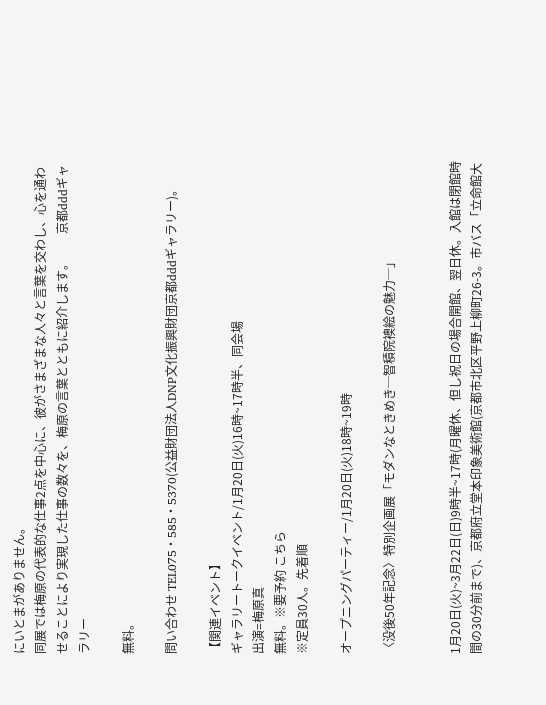にいとまがありません。
同展では梅原の代表的な仕事2点を中心に、彼がさまざまな人々と言葉を交わし、心を通わせることにより実現した仕事の数々を、梅原の言葉とともに紹介します。        京都dddギャラリー

無料。

問い合わせ TEL075・585・5370(公益財団法人DNP文化振興財団京都dddギャラリー)。

【関連イベント】
ギャラリートークイベント/1月20日(火)16時~17時半、同会場
出演=梅原真
無料。※要予約 こちら
※定員30人。先着順

オープニングパーティー/1月20日(火)18時~19時

〈没後50年記念〉特別企画展「モダンなときめき─智積院襖絵の魅力─」


1月20日(火)~3月22日(日)9時半~17時(月曜休、但し祝日の場合開館、翌日休。入館は閉館時間の30分前まで)、京都府立堂本印象美術館(京都市北区平野上柳町26-3。市バス「立命館大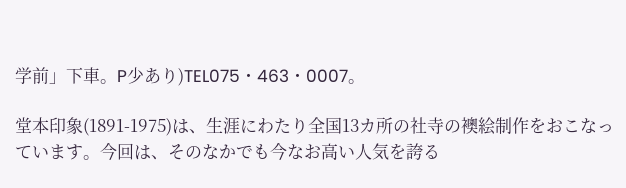学前」下車。P少あり)TEL075・463・0007。

堂本印象(1891-1975)は、生涯にわたり全国13カ所の社寺の襖絵制作をおこなっています。今回は、そのなかでも今なお高い人気を誇る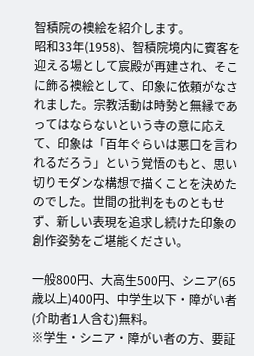智積院の襖絵を紹介します。
昭和33年(1958)、智積院境内に賓客を迎える場として宸殿が再建され、そこに飾る襖絵として、印象に依頼がなされました。宗教活動は時勢と無縁であってはならないという寺の意に応えて、印象は「百年ぐらいは悪口を言われるだろう」という覚悟のもと、思い切りモダンな構想で描くことを決めたのでした。世間の批判をものともせず、新しい表現を追求し続けた印象の創作姿勢をご堪能ください。

一般800円、大高生500円、シニア(65歳以上)400円、中学生以下・障がい者(介助者1人含む)無料。
※学生・シニア・障がい者の方、要証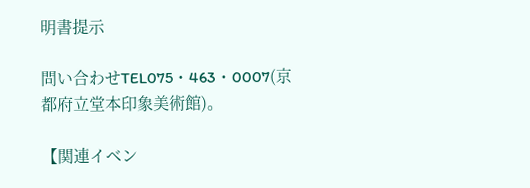明書提示

問い合わせTEL075・463・0007(京都府立堂本印象美術館)。

【関連イベン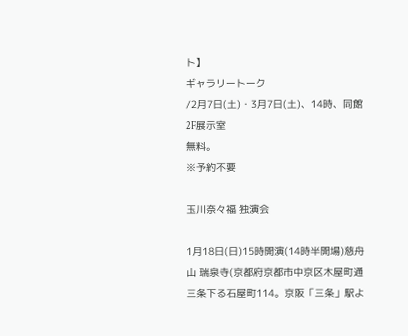ト】
ギャラリートーク
/2月7日(土)・3月7日(土)、14時、同館2F展示室
無料。
※予約不要

玉川奈々福 独演会

1月18日(日)15時開演(14時半開場)慈舟山 瑞泉寺(京都府京都市中京区木屋町通三条下る石屋町114。京阪「三条」駅よ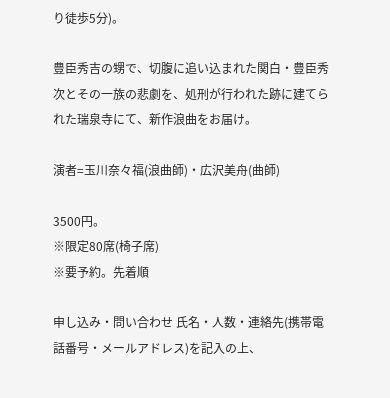り徒歩5分)。

豊臣秀吉の甥で、切腹に追い込まれた関白・豊臣秀次とその一族の悲劇を、処刑が行われた跡に建てられた瑞泉寺にて、新作浪曲をお届け。

演者=玉川奈々福(浪曲師)・広沢美舟(曲師)

3500円。
※限定80席(椅子席)
※要予約。先着順

申し込み・問い合わせ 氏名・人数・連絡先(携帯電話番号・メールアドレス)を記入の上、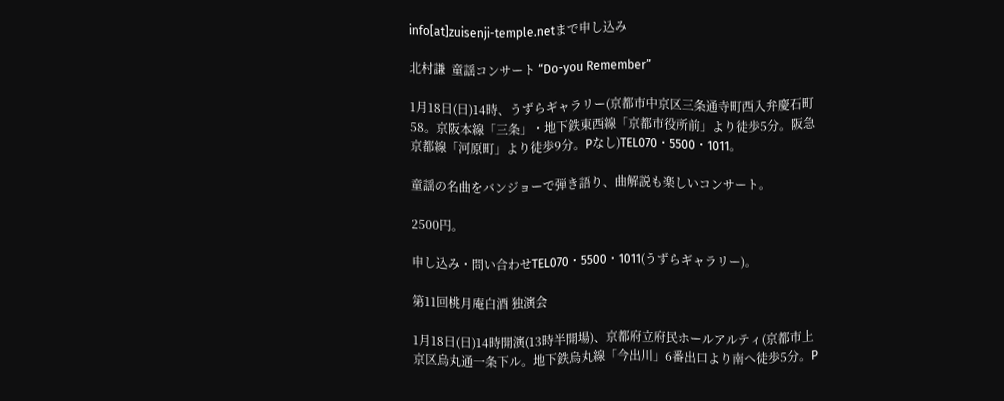info[at]zuisenji-temple.netまで申し込み

北村謙  童謡コンサート “Do-you Remember”

1月18日(日)14時、うずらギャラリー(京都市中京区三条通寺町西入弁慶石町58。京阪本線「三条」・地下鉄東西線「京都市役所前」より徒歩5分。阪急京都線「河原町」より徒歩9分。Pなし)TEL070・5500・1011。

童謡の名曲をバンジョーで弾き語り、曲解説も楽しいコンサート。

2500円。

申し込み・問い合わせTEL070・5500・1011(うずらギャラリー)。

第11回桃月庵白酒 独演会

1月18日(日)14時開演(13時半開場)、京都府立府民ホールアルティ(京都市上京区烏丸通一条下ル。地下鉄烏丸線「今出川」6番出口より南へ徒歩5分。P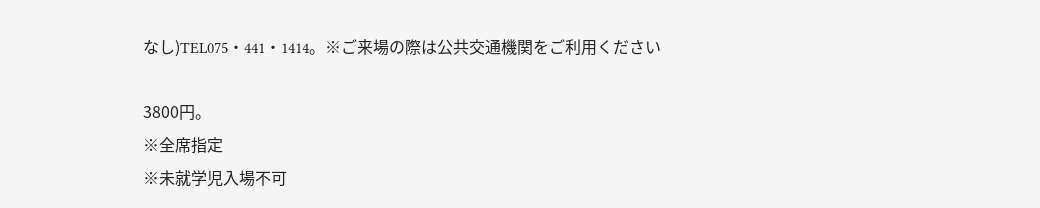なし)TEL075・441・1414。※ご来場の際は公共交通機関をご利用ください

3800円。
※全席指定
※未就学児入場不可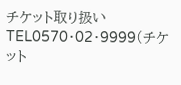チケット取り扱い TEL0570・02・9999(チケット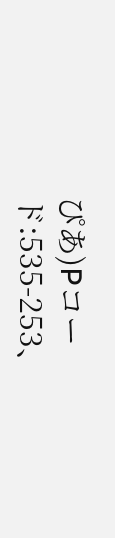ぴあ)Pコード:535-253、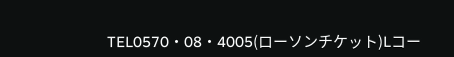TEL0570・08・4005(ローソンチケット)Lコー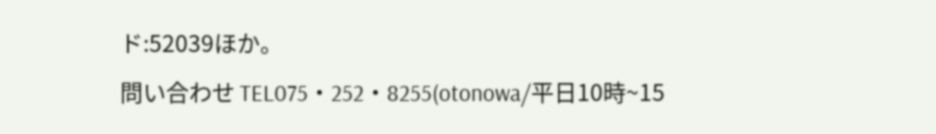ド:52039ほか。
問い合わせ TEL075・252・8255(otonowa/平日10時~15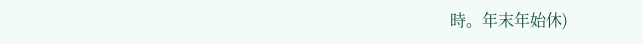時。年末年始休)